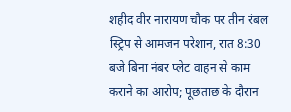शहीद वीर नारायण चौक पर तीन रंबल स्ट्रिप से आमजन परेशान, रात 8:30 बजे बिना नंबर प्लेट वाहन से काम कराने का आरोप; पूछताछ के दौरान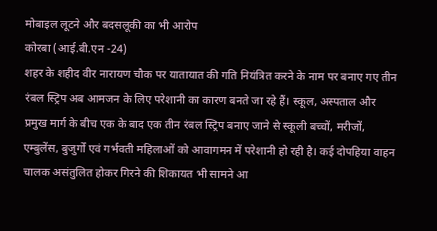मोबाइल लूटने और बदसलूकी का भी आरोप
कोरबा (आई.बी.एन -24)
शहर के शहीद वीर नारायण चौक पर यातायात की गति नियंत्रित करने के नाम पर बनाए गए तीन रंबल स्ट्रिप अब आमजन के लिए परेशानी का कारण बनते जा रहे हैं। स्कूल, अस्पताल और प्रमुख मार्ग के बीच एक के बाद एक तीन रंबल स्ट्रिप बनाए जाने से स्कूली बच्चों, मरीजों, एम्बुलेंस, बुजुर्गों एवं गर्भवती महिलाओं को आवागमन में परेशानी हो रही है। कई दोपहिया वाहन चालक असंतुलित होकर गिरने की शिकायत भी सामने आ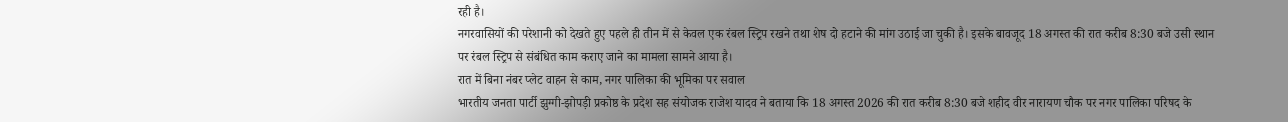रही है।
नगरवासियों की परेशानी को देखते हुए पहले ही तीन में से केवल एक रंबल स्ट्रिप रखने तथा शेष दो हटाने की मांग उठाई जा चुकी है। इसके बावजूद 18 अगस्त की रात करीब 8:30 बजे उसी स्थान पर रंबल स्ट्रिप से संबंधित काम कराए जाने का मामला सामने आया है।
रात में बिना नंबर प्लेट वाहन से काम, नगर पालिका की भूमिका पर सवाल
भारतीय जनता पार्टी झुग्गी-झोपड़ी प्रकोष्ठ के प्रदेश सह संयोजक राजेश यादव ने बताया कि 18 अगस्त 2026 की रात करीब 8:30 बजे शहीद वीर नारायण चौक पर नगर पालिका परिषद के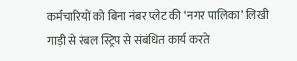कर्मचारियों को बिना नंबर प्लेट की ‘नगर पालिका’ लिखी गाड़ी से रंबल स्ट्रिप से संबंधित कार्य करते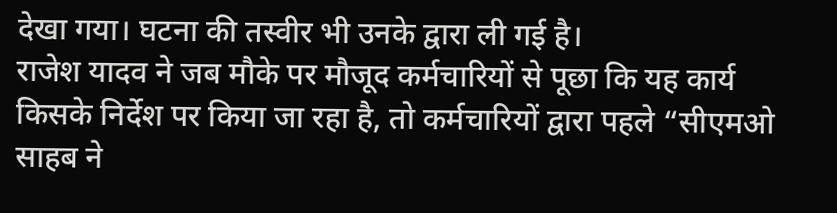देखा गया। घटना की तस्वीर भी उनके द्वारा ली गई है।
राजेश यादव ने जब मौके पर मौजूद कर्मचारियों से पूछा कि यह कार्य किसके निर्देश पर किया जा रहा है, तो कर्मचारियों द्वारा पहले “सीएमओ साहब ने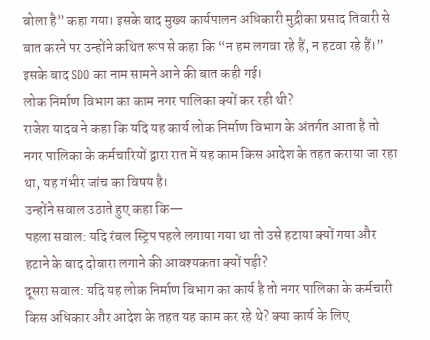बोला है” कहा गया। इसके बाद मुख्य कार्यपालन अधिकारी मुद्रीका प्रसाद तिवारी से बात करने पर उन्होंने कथित रूप से कहा कि “न हम लगवा रहे हैं, न हटवा रहे हैं।” इसके बाद SDO का नाम सामने आने की बात कही गई।
लोक निर्माण विभाग का काम नगर पालिका क्यों कर रही थी?
राजेश यादव ने कहा कि यदि यह कार्य लोक निर्माण विभाग के अंतर्गत आता है तो नगर पालिका के कर्मचारियों द्वारा रात में यह काम किस आदेश के तहत कराया जा रहा था, यह गंभीर जांच का विषय है।
उन्होंने सवाल उठाते हुए कहा कि—
पहला सवाल: यदि रंबल स्ट्रिप पहले लगाया गया था तो उसे हटाया क्यों गया और हटाने के बाद दोबारा लगाने की आवश्यकता क्यों पड़ी?
दूसरा सवाल: यदि यह लोक निर्माण विभाग का कार्य है तो नगर पालिका के कर्मचारी किस अधिकार और आदेश के तहत यह काम कर रहे थे? क्या कार्य के लिए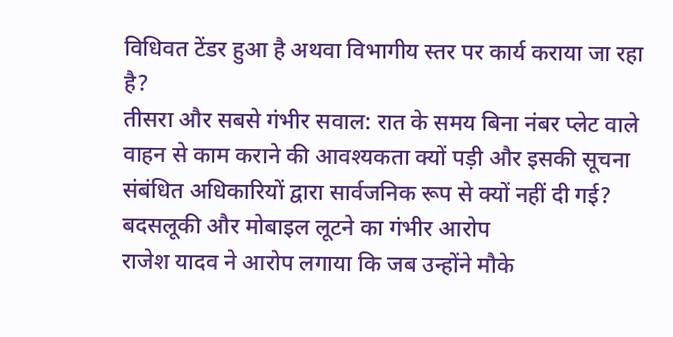विधिवत टेंडर हुआ है अथवा विभागीय स्तर पर कार्य कराया जा रहा है?
तीसरा और सबसे गंभीर सवाल: रात के समय बिना नंबर प्लेट वाले वाहन से काम कराने की आवश्यकता क्यों पड़ी और इसकी सूचना संबंधित अधिकारियों द्वारा सार्वजनिक रूप से क्यों नहीं दी गई?
बदसलूकी और मोबाइल लूटने का गंभीर आरोप
राजेश यादव ने आरोप लगाया कि जब उन्होंने मौके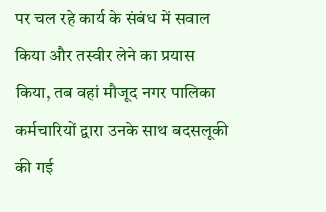पर चल रहे कार्य के संबंध में सवाल किया और तस्वीर लेने का प्रयास किया, तब वहां मौजूद नगर पालिका कर्मचारियों द्वारा उनके साथ बदसलूकी की गई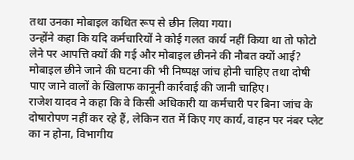तथा उनका मोबाइल कथित रूप से छीन लिया गया।
उन्होंने कहा कि यदि कर्मचारियों ने कोई गलत कार्य नहीं किया था तो फोटो लेने पर आपत्ति क्यों की गई और मोबाइल छीनने की नौबत क्यों आई? मोबाइल छीने जाने की घटना की भी निष्पक्ष जांच होनी चाहिए तथा दोषी पाए जाने वालों के खिलाफ कानूनी कार्रवाई की जानी चाहिए।
राजेश यादव ने कहा कि वे किसी अधिकारी या कर्मचारी पर बिना जांच के दोषारोपण नहीं कर रहे हैं, लेकिन रात में किए गए कार्य, वाहन पर नंबर प्लेट का न होना, विभागीय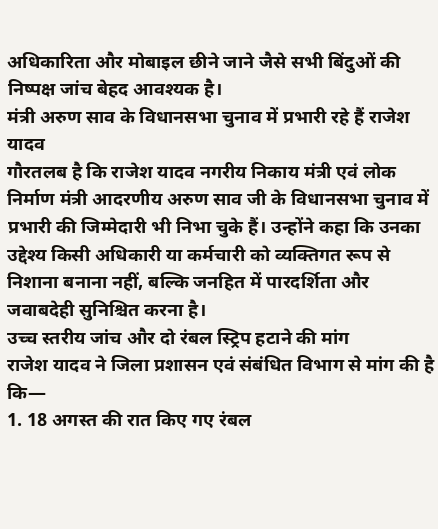अधिकारिता और मोबाइल छीने जाने जैसे सभी बिंदुओं की निष्पक्ष जांच बेहद आवश्यक है।
मंत्री अरुण साव के विधानसभा चुनाव में प्रभारी रहे हैं राजेश यादव
गौरतलब है कि राजेश यादव नगरीय निकाय मंत्री एवं लोक निर्माण मंत्री आदरणीय अरुण साव जी के विधानसभा चुनाव में प्रभारी की जिम्मेदारी भी निभा चुके हैं। उन्होंने कहा कि उनका उद्देश्य किसी अधिकारी या कर्मचारी को व्यक्तिगत रूप से निशाना बनाना नहीं, बल्कि जनहित में पारदर्शिता और जवाबदेही सुनिश्चित करना है।
उच्च स्तरीय जांच और दो रंबल स्ट्रिप हटाने की मांग
राजेश यादव ने जिला प्रशासन एवं संबंधित विभाग से मांग की है कि—
1. 18 अगस्त की रात किए गए रंबल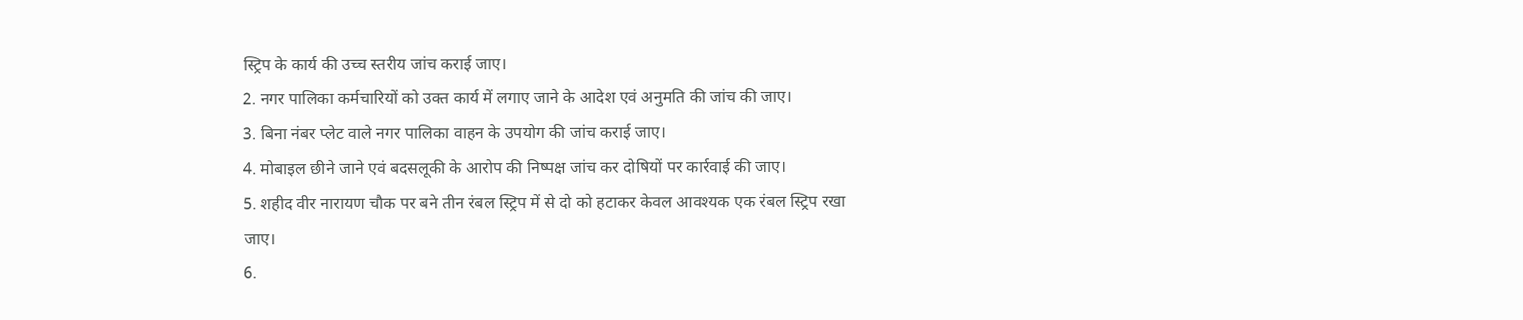स्ट्रिप के कार्य की उच्च स्तरीय जांच कराई जाए।
2. नगर पालिका कर्मचारियों को उक्त कार्य में लगाए जाने के आदेश एवं अनुमति की जांच की जाए।
3. बिना नंबर प्लेट वाले नगर पालिका वाहन के उपयोग की जांच कराई जाए।
4. मोबाइल छीने जाने एवं बदसलूकी के आरोप की निष्पक्ष जांच कर दोषियों पर कार्रवाई की जाए।
5. शहीद वीर नारायण चौक पर बने तीन रंबल स्ट्रिप में से दो को हटाकर केवल आवश्यक एक रंबल स्ट्रिप रखा जाए।
6.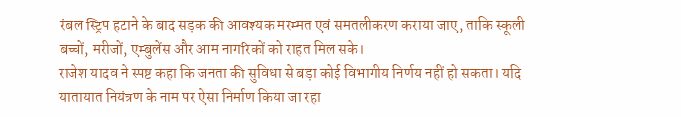रंबल स्ट्रिप हटाने के बाद सड़क की आवश्यक मरम्मत एवं समतलीकरण कराया जाए, ताकि स्कूली बच्चों, मरीजों, एम्बुलेंस और आम नागरिकों को राहत मिल सके।
राजेश यादव ने स्पष्ट कहा कि जनता की सुविधा से बड़ा कोई विभागीय निर्णय नहीं हो सकता। यदि यातायात नियंत्रण के नाम पर ऐसा निर्माण किया जा रहा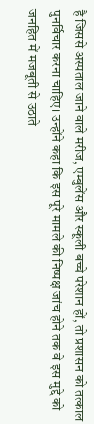है जिससे अस्पताल जाने वाले मरीज, एम्बुलेंस और स्कूली बच्चे परेशान हों, तो प्रशासन को तत्काल पुनर्विचार करना चाहिए। उन्होंने कहा कि इस पूरे मामले की निष्पक्ष जांच होने तक वे इस मुद्दे को जनहित में मजबूती से उठाते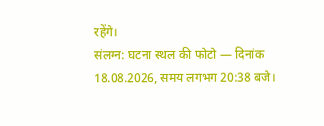रहेंगे।
संलग्न: घटना स्थल की फोटो — दिनांक 18.08.2026, समय लगभग 20:38 बजे।